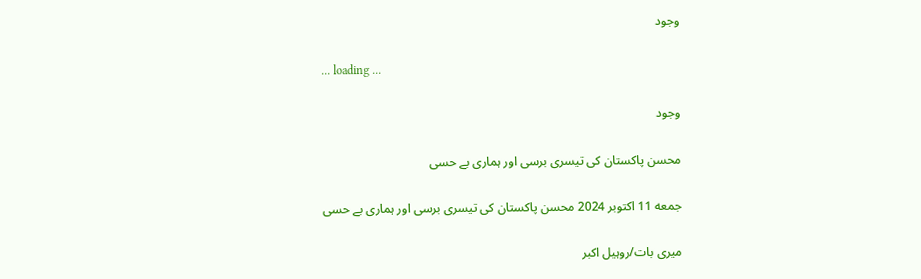وجود

... loading ...

وجود

محسن پاکستان کی تیسری برسی اور ہماری بے حسی

جمعه 11 اکتوبر 2024 محسن پاکستان کی تیسری برسی اور ہماری بے حسی

میری بات/روہیل اکبر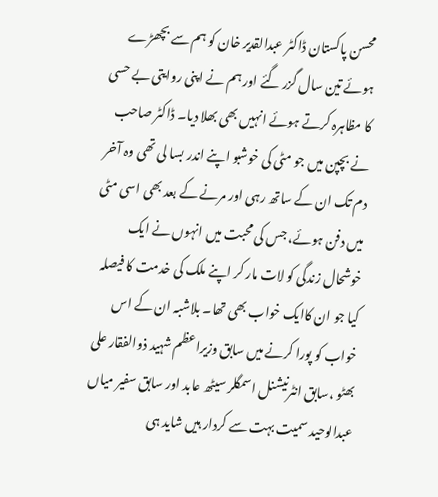محسن پاکستان ڈاکٹر عبدالقدیر خان کو ہم سے بچھڑے ہوئے تین سال گزر گئے اور ہم نے اپنی روایتی بے حسی کا مظاہرہ کرتے ہوئے انہیں بھی بھلا دیا۔ ڈاکٹر صاحب نے بچپن میں جو مٹی کی خوشبو اپنے اندر بسا لی تھی وہ آخر دم تک ان کے ساتھ رہی اور مرنے کے بعد بھی اسی مٹی میں دفن ہوئے، جس کی محبت میں انہوں نے ایک خوشحال زندگی کو لات مار کر اپنے ملک کی خدمت کا فیصلہ کیا جو ان کاایک خواب بھی تھا۔ بلاشبہ ان کے اس خواب کو پورا کرنے میں سابق وزیراعظم شہید ذوالفقار علی بھٹو ،سابق انٹرنیشنل اسمگلر سیٹھ عابد اور سابق سفیر میاں عبدالوحید سمیت بہت سے کردار ہیں شاید ہی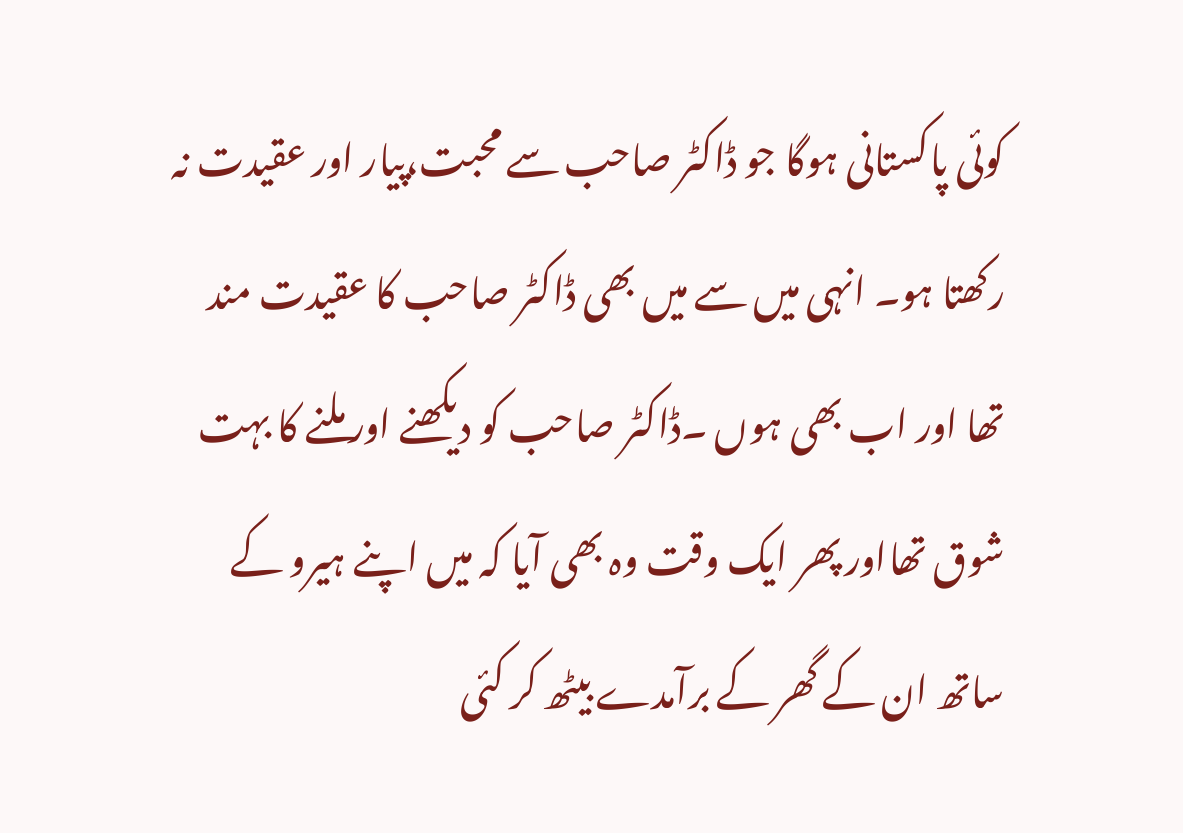کوئی پاکستانی ہوگا جو ڈاکٹر صاحب سے محبت،پیار اور عقیدت نہ رکھتا ہو۔ انہی میں سے میں بھی ڈاکٹر صاحب کا عقیدت مند تھا اور اب بھی ہوں ۔ڈاکٹر صاحب کو دیکھنے اور ملنے کا بہت شوق تھااور پھر ایک وقت وہ بھی آیا کہ میں اپنے ہیرو کے ساتھ ان کے گھر کے برآمدے بیٹھ کر کئی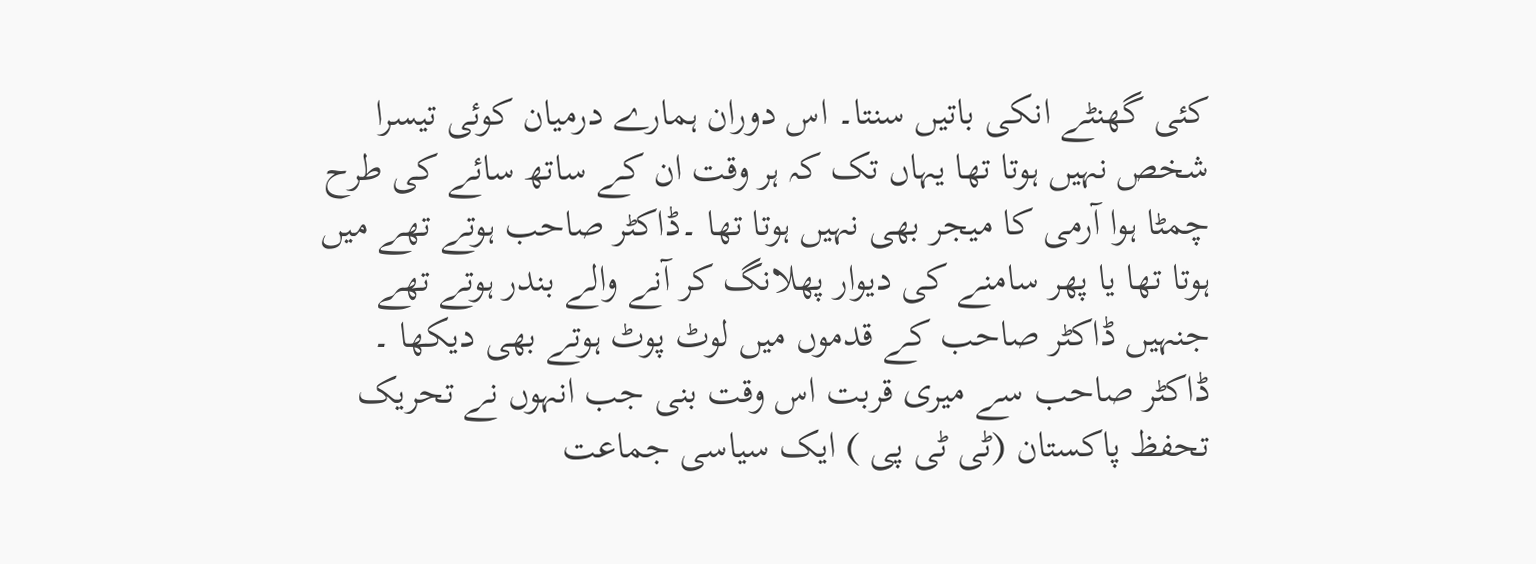کئی گھنٹے انکی باتیں سنتا۔ اس دوران ہمارے درمیان کوئی تیسرا شخص نہیں ہوتا تھا یہاں تک کہ ہر وقت ان کے ساتھ سائے کی طرح چمٹا ہوا آرمی کا میجر بھی نہیں ہوتا تھا ۔ڈاکٹر صاحب ہوتے تھے میں ہوتا تھا یا پھر سامنے کی دیوار پھلانگ کر آنے والے بندر ہوتے تھے جنہیں ڈاکٹر صاحب کے قدموں میں لوٹ پوٹ ہوتے بھی دیکھا ۔
ڈاکٹر صاحب سے میری قربت اس وقت بنی جب انہوں نے تحریک تحفظ پاکستان (ٹی ٹی پی ) ایک سیاسی جماعت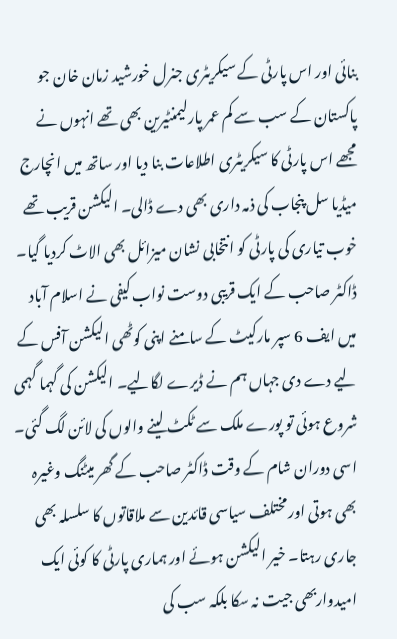بنائی اور اس پارٹی کے سیکریٹری جنرل خورشید زمان خان جو پاکستان کے سب سے کم عمر پارلیمنٹیرین بھی تھے انہوں نے مجھے اس پارٹی کا سیکریٹری اطلاعات بنا دیا اور ساتھ میں انچارج میڈیا سل پنجاب کی ذمہ داری بھی دے ڈالی۔ الیکشن قریب تھے خوب تیاری کی پارٹی کو انتخابی نشان میزائل بھی الاٹ کردیا گیا۔ ڈاکٹر صاحب کے ایک قریبی دوست نواب کیفی نے اسلام آباد میں ایف 6 سپر مارکیٹ کے سامنے اپنی کوٹھی الیکشن آفس کے لیے دے دی جہاں ہم نے ڈیرے لگالیے۔ الیکشن کی گہما گہمی شروع ہوئی تو پورے ملک سے ٹکٹ لینے والوں کی لائن لگ گئی۔ اسی دوران شام کے وقت ڈاکٹر صاحب کے گھر میٹنگ وغیرہ بھی ہوتی اور مختلف سیاسی قائدین سے ملاقاتوں کا سلسلہ بھی جاری رہتا۔ خیر الیکشن ہوئے اور ہماری پارٹی کا کوئی ایک امیدواربھی جیت نہ سکا بلکہ سب کی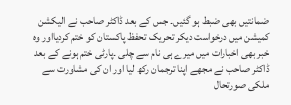ضمانتیں بھی ضبط ہو گئیں۔ جس کے بعد ڈاکٹر صاحب نے الیکشن کمیشن میں درخواست دیکر تحریک تحفظ پاکستان کو ختم کردیااور وہ خبر بھی اخبارات میں میرے ہی نام سے چلی ۔پارٹی ختم ہونے کے بعد ڈاکٹر صاحب نے مجھے اپنا ترجمان رکھ لیا اور ان کی مشاورت سے ملکی صورتحال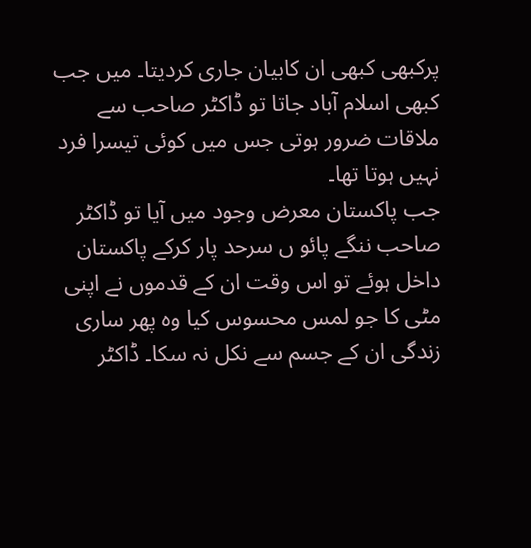پرکبھی کبھی ان کابیان جاری کردیتا۔ میں جب کبھی اسلام آباد جاتا تو ڈاکٹر صاحب سے ملاقات ضرور ہوتی جس میں کوئی تیسرا فرد نہیں ہوتا تھا۔
جب پاکستان معرض وجود میں آیا تو ڈاکٹر صاحب ننگے پائو ں سرحد پار کرکے پاکستان داخل ہوئے تو اس وقت ان کے قدموں نے اپنی مٹی کا جو لمس محسوس کیا وہ پھر ساری زندگی ان کے جسم سے نکل نہ سکا۔ ڈاکٹر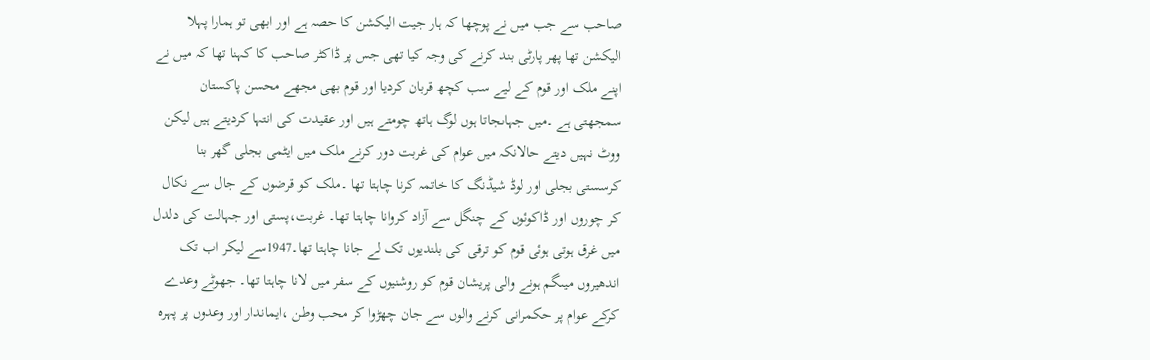صاحب سے جب میں نے پوچھا کہ ہار جیت الیکشن کا حصہ ہے اور ابھی تو ہمارا پہلا الیکشن تھا پھر پارٹی بند کرنے کی وجہ کیا تھی جس پر ڈاکٹر صاحب کا کہنا تھا کہ میں نے اپنے ملک اور قوم کے لیے سب کچھ قربان کردیا اور قوم بھی مجھے محسن پاکستان سمجھتی ہے ۔میں جہاںجاتا ہوں لوگ ہاتھ چومتے ہیں اور عقیدت کی انتہا کردیتے ہیں لیکن ووٹ نہیں دیتے حالانکہ میں عوام کی غربت دور کرنے ملک میں ایٹمی بجلی گھر بنا کرسستی بجلی اور لوڈ شیڈنگ کا خاتمہ کرنا چاہتا تھا ۔ملک کو قرضوں کے جال سے نکال کر چوروں اور ڈاکوئوں کے چنگل سے آزاد کروانا چاہتا تھا۔ غربت،پستی اور جہالت کی دلدل میں غرق ہوتی ہوئی قوم کو ترقی کی بلندیوں تک لے جانا چاہتا تھا۔1947سے لیکر اب تک اندھیروں میںگم ہونے والی پریشان قوم کو روشنیوں کے سفر میں لانا چاہتا تھا۔ جھوٹے وعدے کرکے عوام پر حکمرانی کرنے والوں سے جان چھڑوا کر محب وطن ،ایماندار اور وعدوں پر پہرہ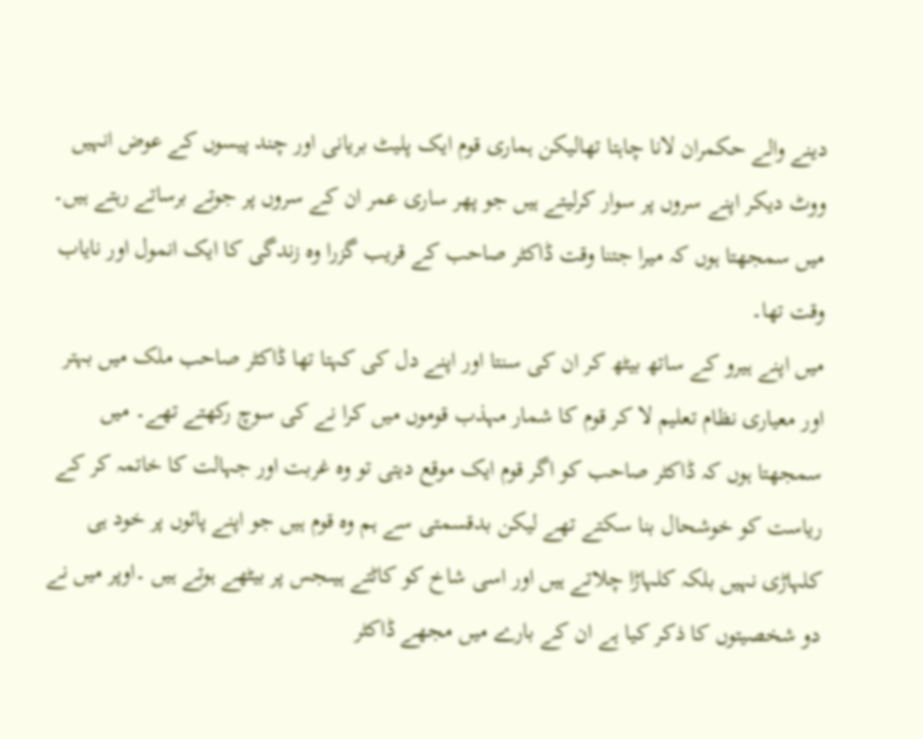دینے والے حکمران لانا چاہتا تھالیکن ہماری قوم ایک پلیٹ بریانی اور چند پیسوں کے عوض انہیں ووٹ دیکر اپنے سروں پر سوار کرلیتے ہیں جو پھر ساری عمر ان کے سروں پر جوتے برساتے رہتے ہیں۔ میں سمجھتا ہوں کہ میرا جتنا وقت ڈاکٹر صاحب کے قریب گزرا وہ زندگی کا ایک انمول اور نایاب وقت تھا۔
میں اپنے ہیرو کے ساتھ بیٹھ کر ان کی سنتا اور اپنے دل کی کہتا تھا ڈاکٹر صاحب ملک میں بہتر اور معیاری نظام تعلیم لا کر قوم کا شمار مہذب قوموں میں کرا نے کی سوچ رکھتے تھے۔ میں سمجھتا ہوں کہ ڈاکٹر صاحب کو اگر قوم ایک موقع دیتی تو وہ غربت اور جہالت کا خاتمہ کر کے ریاست کو خوشحال بنا سکتے تھے لیکن بدقسمتی سے ہم وہ قوم ہیں جو اپنے پائوں پر خود ہی کلہاڑی نہیں بلکہ کلہاڑا چلاتے ہیں اور اسی شاخ کو کاٹتے ہیںجس پر بیٹھے ہوتے ہیں ۔اوپر میں نے دو شخصیتوں کا ذکر کیا ہے ان کے بارے میں مجھے ڈاکٹر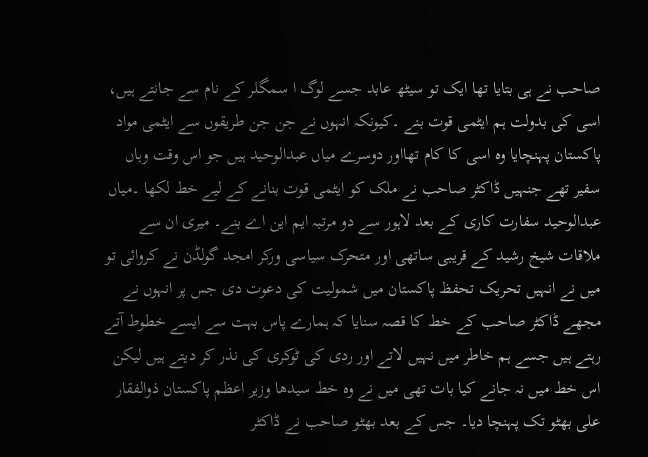صاحب نے ہی بتایا تھا ایک تو سیٹھ عابد جسے لوگ ا سمگلر کے نام سے جانتے ہیں، اسی کی بدولت ہم ایٹمی قوت بنے ۔کیونکہ انہوں نے جن جن طریقوں سے ایٹمی مواد پاکستان پہنچایا وہ اسی کا کام تھااور دوسرے میاں عبدالوحید ہیں جو اس وقت وہاں سفیر تھے جنہیں ڈاکٹر صاحب نے ملک کو ایٹمی قوت بنانے کے لیے خط لکھا ۔میاں عبدالوحید سفارت کاری کے بعد لاہور سے دو مرتبہ ایم این اے بنے۔ میری ان سے ملاقات شیخ رشید کے قریبی ساتھی اور متحرک سیاسی ورکر امجد گولڈن نے کروائی تو میں نے انہیں تحریک تحفظ پاکستان میں شمولیت کی دعوت دی جس پر انہوں نے مجھے ڈاکٹر صاحب کے خط کا قصہ سنایا کہ ہمارے پاس بہت سے ایسے خطوط آتے رہتے ہیں جسے ہم خاطر میں نہیں لاتے اور ردی کی ٹوکری کی نذر کر دیتے ہیں لیکن اس خط میں نہ جانے کیا بات تھی میں نے وہ خط سیدھا وزیر اعظم پاکستان ذوالفقار علی بھٹو تک پہنچا دیا۔ جس کے بعد بھٹو صاحب نے ڈاکٹر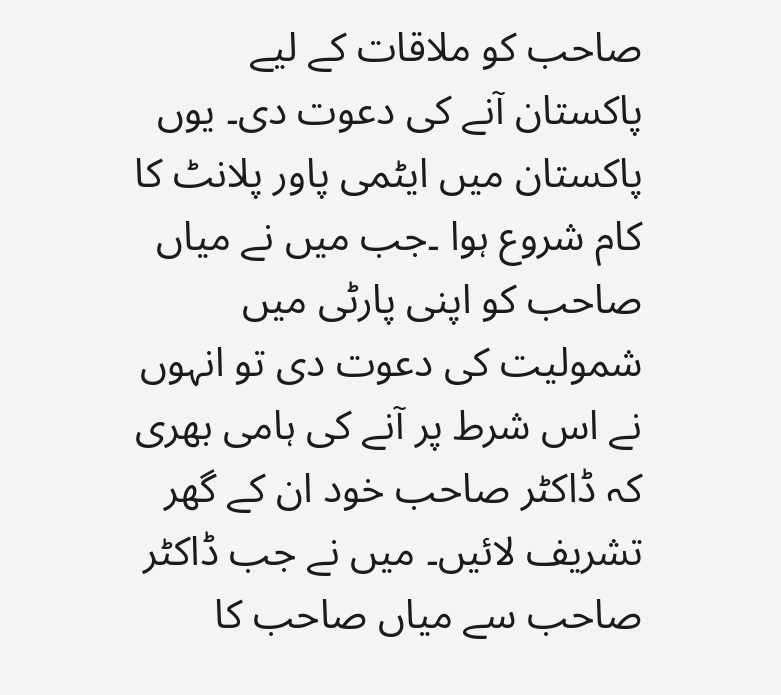صاحب کو ملاقات کے لیے پاکستان آنے کی دعوت دی۔ یوں پاکستان میں ایٹمی پاور پلانٹ کا کام شروع ہوا ۔جب میں نے میاں صاحب کو اپنی پارٹی میں شمولیت کی دعوت دی تو انہوں نے اس شرط پر آنے کی ہامی بھری کہ ڈاکٹر صاحب خود ان کے گھر تشریف لائیں۔ میں نے جب ڈاکٹر صاحب سے میاں صاحب کا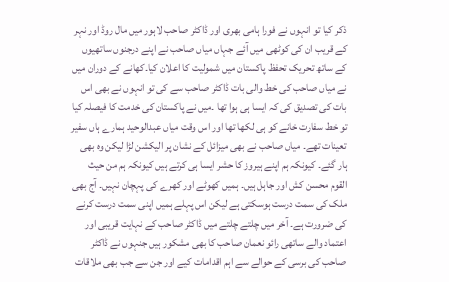ذکر کیا تو انہوں نے فورا ہامی بھری اور ڈاکٹر صاحب لاہور میں مال روڈ اور نہر کے قریب ان کی کوٹھی میں آئے جہاں میاں صاحب نے اپنے درجنوں ساتھیوں کے ساتھ تحریک تحفظ پاکستان میں شمولیت کا اعلان کیا۔کھانے کے دوران میں نے میاں صاحب کی خط والی بات ڈاکٹر صاحب سے کی تو انہوں نے بھی اس بات کی تصدیق کی کہ ایسا ہی ہوا تھا ۔میں نے پاکستان کی خدمت کا فیصلہ کیا تو خط سفارت خانے کو ہی لکھا تھا اور اس وقت میاں عبدالوحید ہمارے ہاں سفیر تعینات تھے۔ میاں صاحب نے بھی میزائل کے نشان پر الیکشن لڑا لیکن وہ بھی ہار گئے۔ کیونکہ ہم اپنے ہیروز کا حشر ایسا ہی کرتے ہیں کیونکہ ہم من حیث القوم محسن کش اور جاہل ہیں۔ ہمیں کھوٹے اور کھرے کی پہچان نہیں۔ آج بھی ملک کی سمت درست ہوسکتی ہے لیکن اس پہلے ہمیں اپنی سمت درست کرنے کی ضرورت ہے۔ آخر میں چلتے چلتے میں ڈاکٹر صاحب کے نہایت قریبی اور اعتماد والے ساتھی رائو نعمان صاحب کا بھی مشکور ہیں جنہوں نے ڈاکٹر صاحب کی برسی کے حوالے سے اہم اقدامات کیے اور جن سے جب بھی ملاقات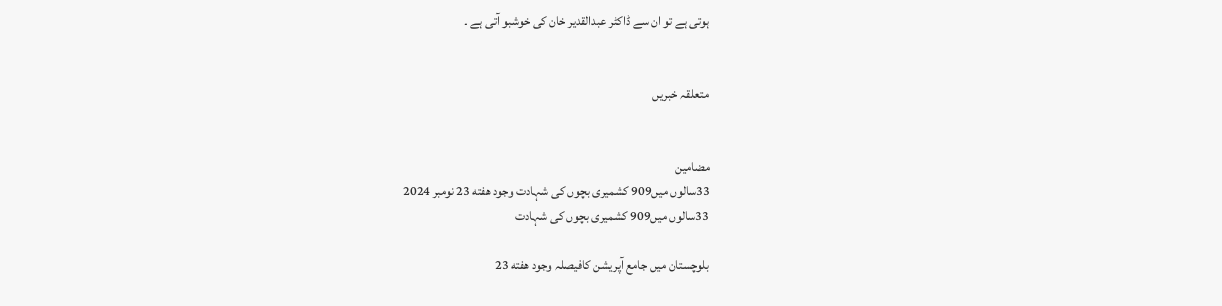ہوتی ہے تو ان سے ڈاکٹر عبدالقدیر خان کی خوشبو آتی ہے ۔


متعلقہ خبریں


مضامین
33سالوں میں909 کشمیری بچوں کی شہادت وجود هفته 23 نومبر 2024
33سالوں میں909 کشمیری بچوں کی شہادت

بلوچستان میں جامع آپریشن کافیصلہ وجود هفته 23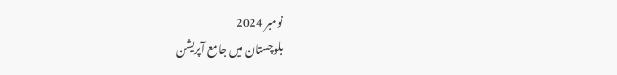نومبر 2024
بلوچستان میں جامع آپریشن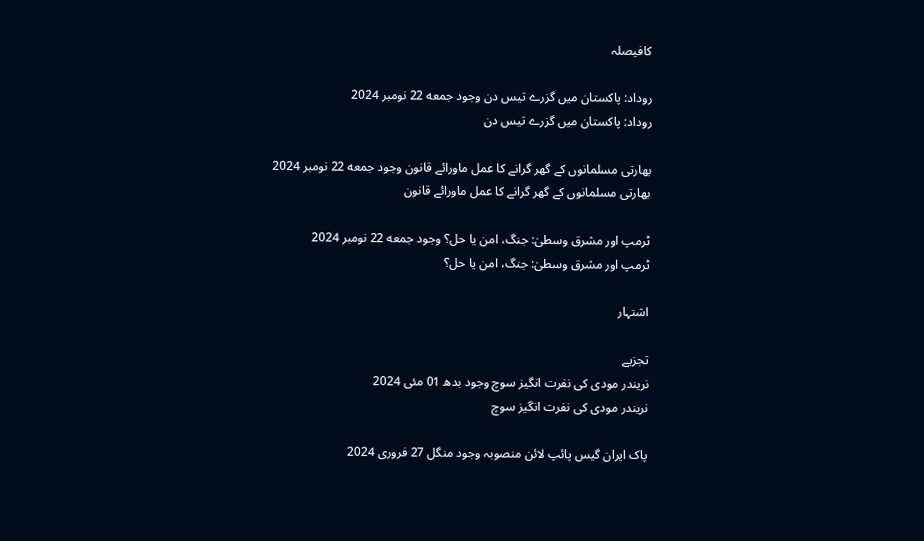کافیصلہ

روداد: پاکستان میں گزرے تیس دن وجود جمعه 22 نومبر 2024
روداد: پاکستان میں گزرے تیس دن

بھارتی مسلمانوں کے گھر گرانے کا عمل ماورائے قانون وجود جمعه 22 نومبر 2024
بھارتی مسلمانوں کے گھر گرانے کا عمل ماورائے قانون

ٹرمپ اور مشرق وسطیٰ: جنگ، امن یا حل؟ وجود جمعه 22 نومبر 2024
ٹرمپ اور مشرق وسطیٰ: جنگ، امن یا حل؟

اشتہار

تجزیے
نریندر مودی کی نفرت انگیز سوچ وجود بدھ 01 مئی 2024
نریندر مودی کی نفرت انگیز سوچ

پاک ایران گیس پائپ لائن منصوبہ وجود منگل 27 فروری 2024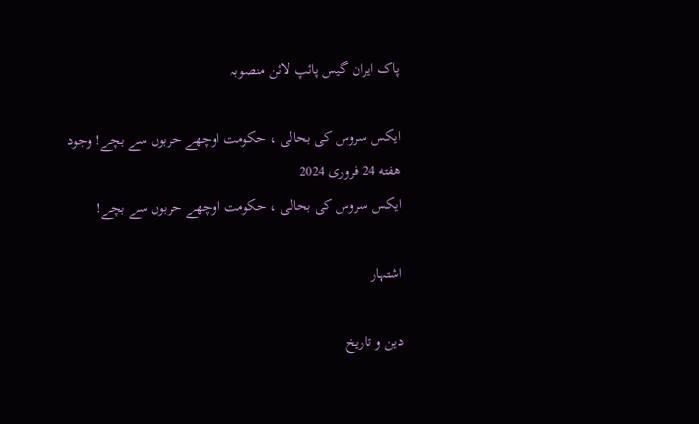پاک ایران گیس پائپ لائن منصوبہ

ایکس سروس کی بحالی ، حکومت اوچھے حربوں سے بچے! وجود هفته 24 فروری 2024
ایکس سروس کی بحالی ، حکومت اوچھے حربوں سے بچے!

اشتہار

دین و تاریخ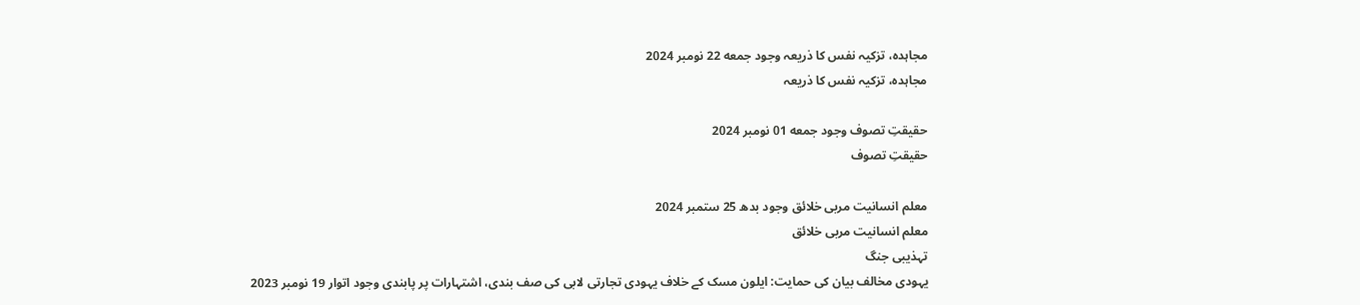مجاہدہ، تزکیہ نفس کا ذریعہ وجود جمعه 22 نومبر 2024
مجاہدہ، تزکیہ نفس کا ذریعہ

حقیقتِ تصوف وجود جمعه 01 نومبر 2024
حقیقتِ تصوف

معلم انسانیت مربی خلائق وجود بدھ 25 ستمبر 2024
معلم انسانیت مربی خلائق
تہذیبی جنگ
یہودی مخالف بیان کی حمایت: ایلون مسک کے خلاف یہودی تجارتی لابی کی صف بندی، اشتہارات پر پابندی وجود اتوار 19 نومبر 2023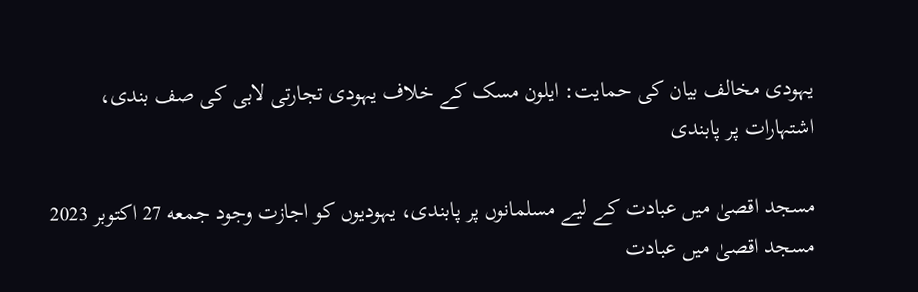یہودی مخالف بیان کی حمایت: ایلون مسک کے خلاف یہودی تجارتی لابی کی صف بندی، اشتہارات پر پابندی

مسجد اقصیٰ میں عبادت کے لیے مسلمانوں پر پابندی، یہودیوں کو اجازت وجود جمعه 27 اکتوبر 2023
مسجد اقصیٰ میں عبادت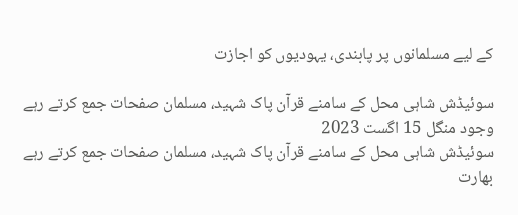کے لیے مسلمانوں پر پابندی، یہودیوں کو اجازت

سوئیڈش شاہی محل کے سامنے قرآن پاک شہید، مسلمان صفحات جمع کرتے رہے وجود منگل 15 اگست 2023
سوئیڈش شاہی محل کے سامنے قرآن پاک شہید، مسلمان صفحات جمع کرتے رہے
بھارت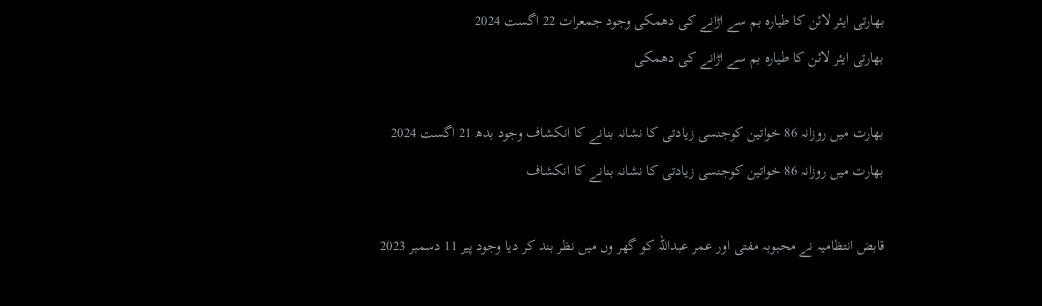بھارتی ایئر لائن کا طیارہ بم سے اڑانے کی دھمکی وجود جمعرات 22 اگست 2024
بھارتی ایئر لائن کا طیارہ بم سے اڑانے کی دھمکی

بھارت میں روزانہ 86 خواتین کوجنسی زیادتی کا نشانہ بنانے کا انکشاف وجود بدھ 21 اگست 2024
بھارت میں روزانہ 86 خواتین کوجنسی زیادتی کا نشانہ بنانے کا انکشاف

قابض انتظامیہ نے محبوبہ مفتی اور عمر عبداللہ کو گھر وں میں نظر بند کر دیا وجود پیر 11 دسمبر 2023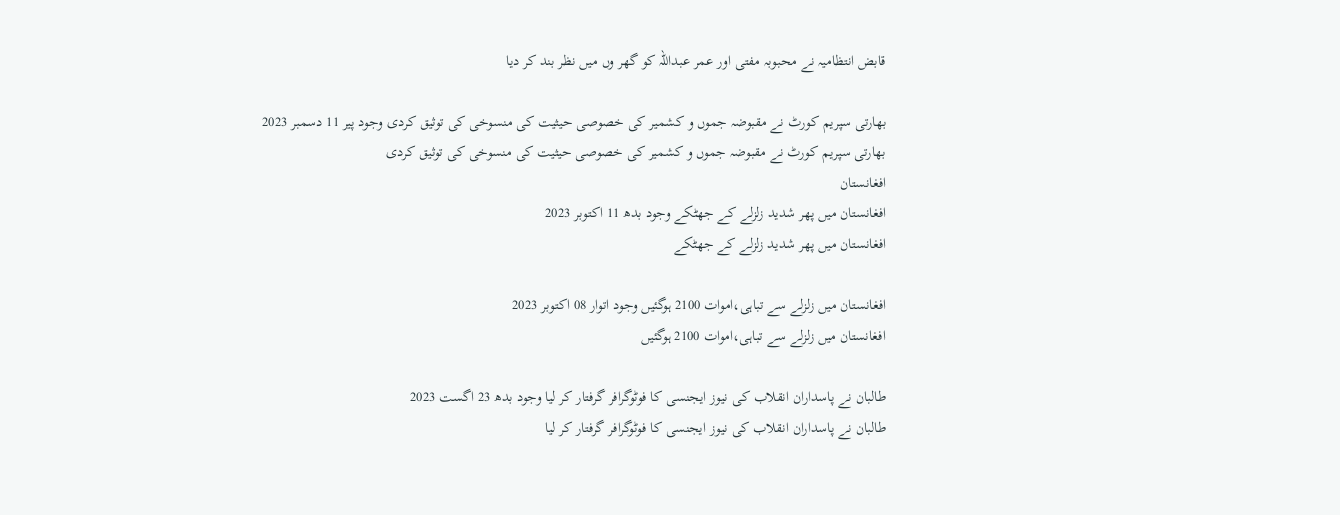قابض انتظامیہ نے محبوبہ مفتی اور عمر عبداللہ کو گھر وں میں نظر بند کر دیا

بھارتی سپریم کورٹ نے مقبوضہ جموں و کشمیر کی خصوصی حیثیت کی منسوخی کی توثیق کردی وجود پیر 11 دسمبر 2023
بھارتی سپریم کورٹ نے مقبوضہ جموں و کشمیر کی خصوصی حیثیت کی منسوخی کی توثیق کردی
افغانستان
افغانستان میں پھر شدید زلزلے کے جھٹکے وجود بدھ 11 اکتوبر 2023
افغانستان میں پھر شدید زلزلے کے جھٹکے

افغانستان میں زلزلے سے تباہی،اموات 2100 ہوگئیں وجود اتوار 08 اکتوبر 2023
افغانستان میں زلزلے سے تباہی،اموات 2100 ہوگئیں

طالبان نے پاسداران انقلاب کی نیوز ایجنسی کا فوٹوگرافر گرفتار کر لیا وجود بدھ 23 اگست 2023
طالبان نے پاسداران انقلاب کی نیوز ایجنسی کا فوٹوگرافر گرفتار کر لیا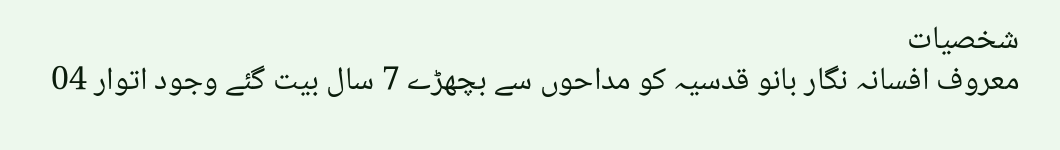شخصیات
معروف افسانہ نگار بانو قدسیہ کو مداحوں سے بچھڑے 7 سال بیت گئے وجود اتوار 04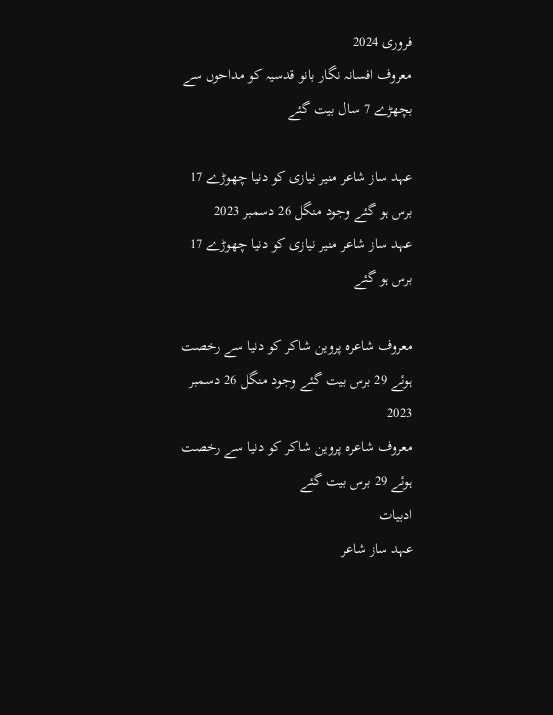فروری 2024
معروف افسانہ نگار بانو قدسیہ کو مداحوں سے بچھڑے 7 سال بیت گئے

عہد ساز شاعر منیر نیازی کو دنیا چھوڑے 17 برس ہو گئے وجود منگل 26 دسمبر 2023
عہد ساز شاعر منیر نیازی کو دنیا چھوڑے 17 برس ہو گئے

معروف شاعرہ پروین شاکر کو دنیا سے رخصت ہوئے 29 برس بیت گئے وجود منگل 26 دسمبر 2023
معروف شاعرہ پروین شاکر کو دنیا سے رخصت ہوئے 29 برس بیت گئے
ادبیات
عہد ساز شاعر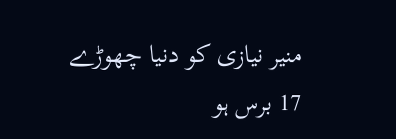منیر نیازی کو دنیا چھوڑے 17 برس ہو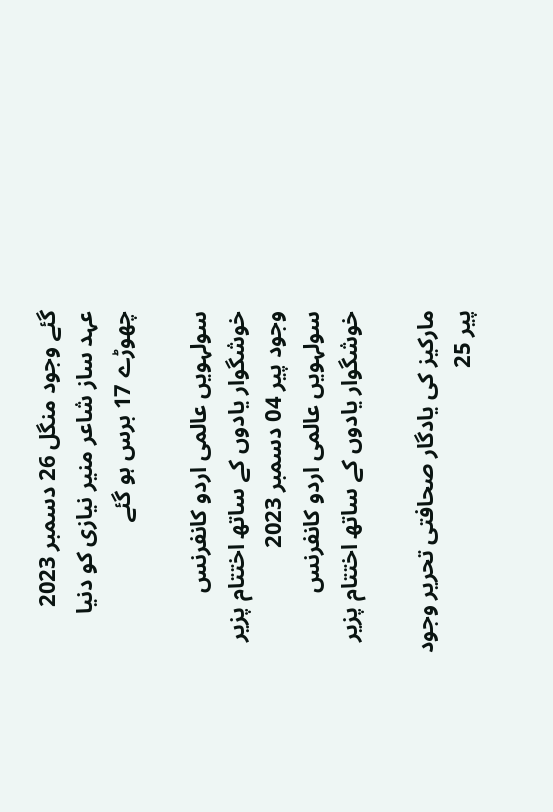گئے وجود منگل 26 دسمبر 2023
عہد ساز شاعر منیر نیازی کو دنیا چھوڑے 17 برس ہو گئے

سولہویں عالمی اردو کانفرنس خوشگوار یادوں کے ساتھ اختتام پزیر وجود پیر 04 دسمبر 2023
سولہویں عالمی اردو کانفرنس خوشگوار یادوں کے ساتھ اختتام پزیر

مارکیز کی یادگار صحافتی تحریر وجود پیر 25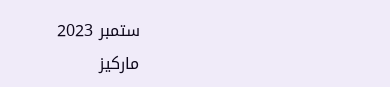ستمبر 2023
مارکیز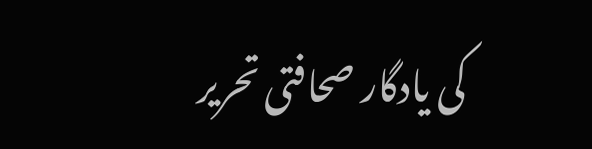کی یادگار صحافتی تحریر